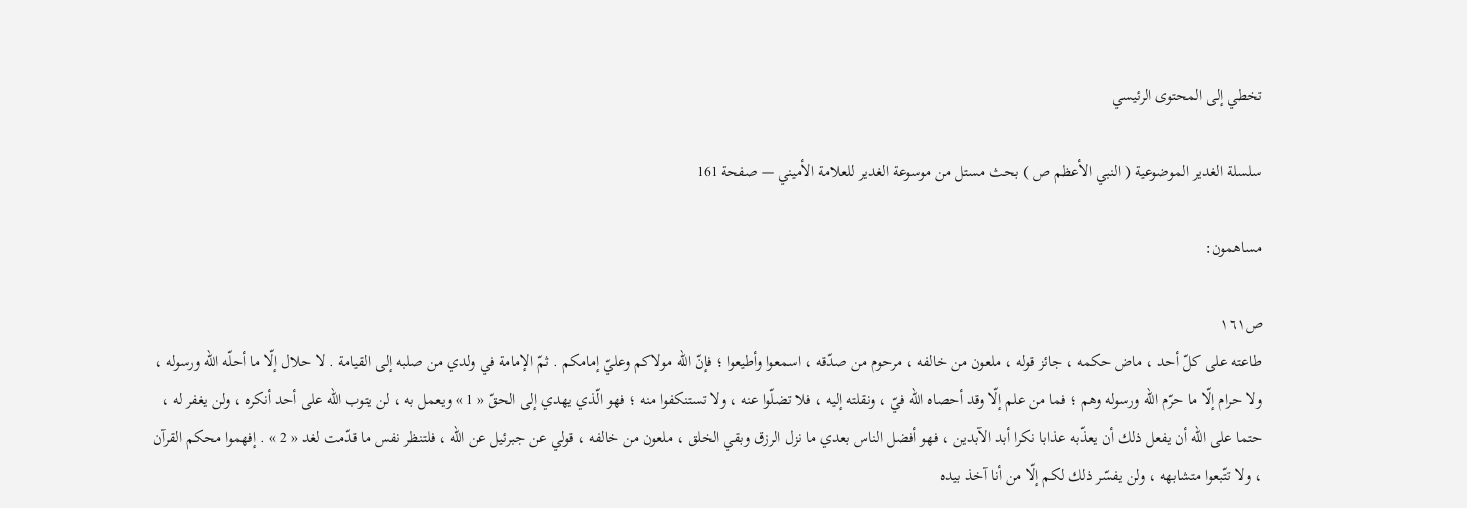تخطي إلى المحتوى الرئيسي

سلسلة الغدير الموضوعية ( النبي الأعظم ص ) بحث مستل من موسوعة الغدير للعلامة الأميني — صفحة 161

مساهمون:

ص١٦١
طاعته على كلّ أحد ، ماض حكمه ، جائز قوله ، ملعون من خالفه ، مرحوم من صدّقه ، اسمعوا وأطيعوا ؛ فإنّ اللّه مولاكم وعليّ إمامكم . ثمّ الإمامة في ولدي من صلبه إلى القيامة . لا حلال إلّا ما أحلّه اللّه ورسوله ، ولا حرام إلّا ما حرّم اللّه ورسوله وهم ؛ فما من علم إلّا وقد أحصاه اللّه فيّ ، ونقلته إليه ، فلا تضلّوا عنه ، ولا تستنكفوا منه ؛ فهو الّذي يهدي إلى الحقّ « 1 » ويعمل به ، لن يتوب اللّه على أحد أنكره ، ولن يغفر له ، حتما على اللّه أن يفعل ذلك أن يعذّبه عذابا نكرا أبد الآبدين ، فهو أفضل الناس بعدي ما نزل الرزق وبقي الخلق ، ملعون من خالفه ، قولي عن جبرئيل عن اللّه ، فلتنظر نفس ما قدّمت لغد « 2 » . إفهموا محكم القرآن ، ولا تتّبعوا متشابهه ، ولن يفسّر ذلك لكم إلّا من أنا آخذ بيده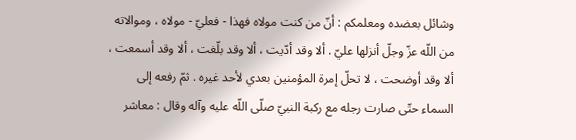وشائل بعضده ومعلمكم : أنّ من كنت مولاه فهذا - فعليّ - مولاه ، وموالاته من اللّه عزّ وجلّ أنزلها عليّ . ألا وقد أدّيت ، ألا وقد بلّغت ، ألا وقد أسمعت ، ألا وقد أوضحت ، لا تحلّ إمرة المؤمنين بعدي لأحد غيره . ثمّ رفعه إلى السماء حتّى صارت رجله مع ركبة النبيّ صلّى اللّه عليه وآله وقال : معاشر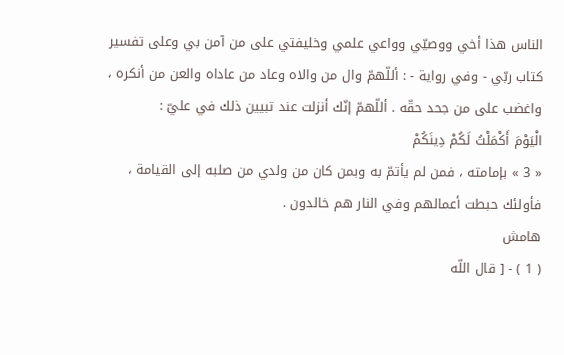الناس هذا أخي ووصيّي وواعي علمي وخليفتي على من آمن بي وعلى تفسير كتاب ربّي - وفي رواية - : أللّهمّ وال من والاه وعاد من عاداه والعن من أنكره ، واغضب على من جحد حقّه . أللّهمّ إنّك أنزلت عند تبيين ذلك في عليّ :
الْيَوْمَ أَكْمَلْتُ لَكُمْ دِينَكُمْ
« 3 » بإمامته ، فمن لم يأتمّ به وبمن كان من ولدي من صلبه إلى القيامة ، فأولئك حبطت أعمالهم وفي النار هم خالدون .
هامش
( 1 ) - [ قال اللّه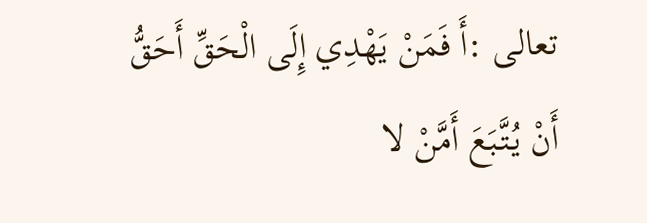تعالى :أَ فَمَنْ يَهْدِي إِلَى الْحَقِّ أَحَقُّ أَنْ يُتَّبَعَ أَمَّنْ لا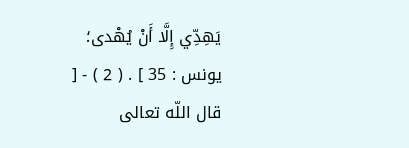يَهِدِّي إِلَّا أَنْ يُهْدى؛ يونس : 35 ] . ( 2 ) - [ قال اللّه تعالى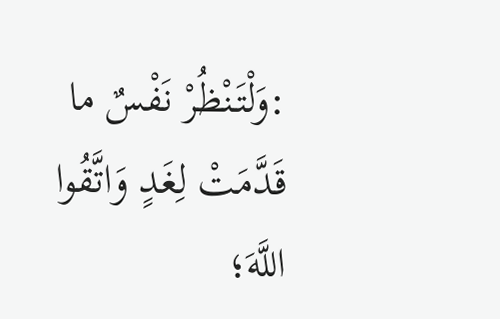:وَلْتَنْظُرْ نَفْسٌ ما قَدَّمَتْ لِغَدٍ وَاتَّقُوا اللَّهَ؛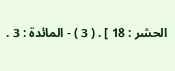الحشر : 18 ] . ( 3 ) - المائدة : 3 .